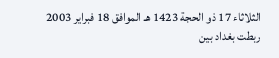الثلاثاء 17 ذو الحجة 1423 هـ الموافق 18 فبراير 2003 ربطت بغداد بين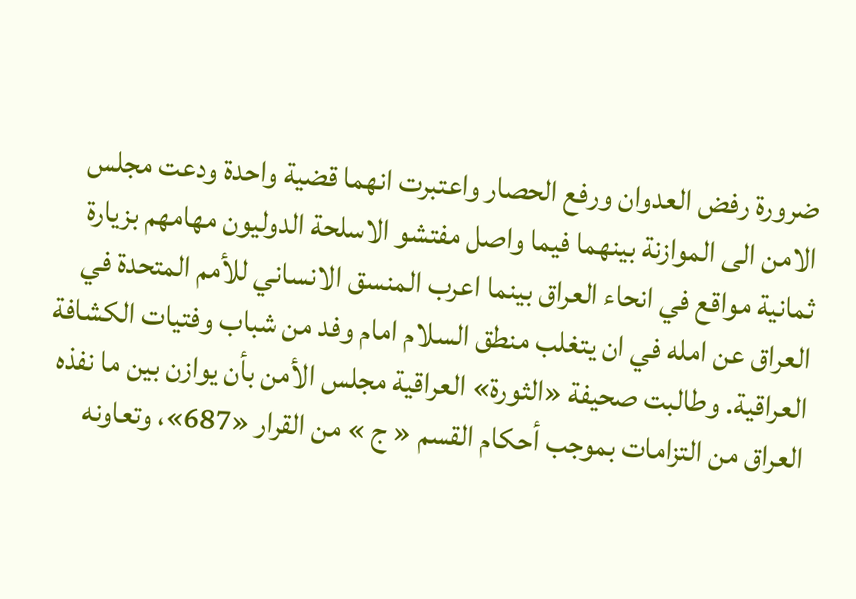ضرورة رفض العدوان ورفع الحصار واعتبرت انهما قضية واحدة ودعت مجلس الامن الى الموازنة بينهما فيما واصل مفتشو الاسلحة الدوليون مهامهم بزيارة ثمانية مواقع في انحاء العراق بينما اعرب المنسق الانساني للأمم المتحدة في العراق عن امله في ان يتغلب منطق السلام امام وفد من شباب وفتيات الكشافة العراقية. وطالبت صحيفة «الثورة» العراقية مجلس الأمن بأن يوازن بين ما نفذه العراق من التزامات بموجب أحكام القسم « ج » من القرار «687»، وتعاونه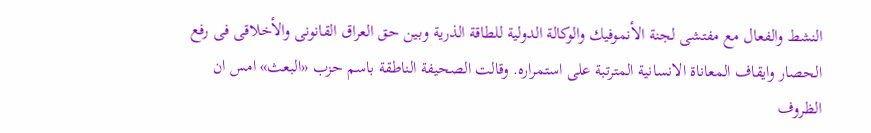النشط والفعال مع مفتشى لجنة الأنموفيك والوكالة الدولية للطاقة الذرية وبين حق العراق القانونى والأخلاقى فى رفع الحصار وايقاف المعاناة الانسانية المترتبة على استمراره. وقالت الصحيفة الناطقة باسم حزب «البعث» امس ان الظروف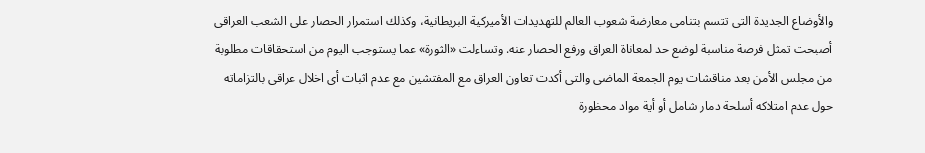والأوضاع الجديدة التى تتسم بتنامى معارضة شعوب العالم للتهديدات الأميركية البريطانية، وكذلك استمرار الحصار على الشعب العراقى أصبحت تمثل فرصة مناسبة لوضع حد لمعاناة العراق ورفع الحصار عنه. وتساءلت «الثورة» عما يستوجب اليوم من استحقاقات مطلوبة من مجلس الأمن بعد مناقشات يوم الجمعة الماضى والتى أكدت تعاون العراق مع المفتشين مع عدم اثبات أى اخلال عراقى بالتزاماته حول عدم امتلاكه أسلحة دمار شامل أو أية مواد محظورة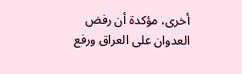أخرى، مؤكدة أن رفض العدوان على العراق ورفع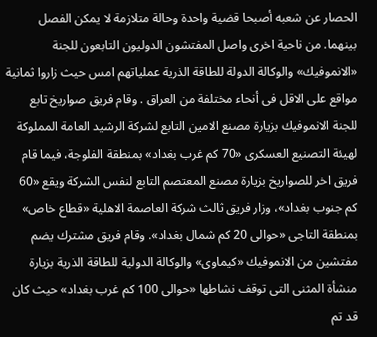الحصار عن شعبه أصبحا قضية واحدة وحالة متلازمة لا يمكن الفصل بينهما. من ناحية اخرى واصل المفتشون الدوليون التابعون للجنة «الانموفيك» والوكالة الدولة للطاقة الذرية عملياتهم امس حيث زاروا ثمانية مواقع على الاقل فى أنحاء مختلفة من العراق . وقام فريق صواريخ تابع للجنة الانموفيك بزيارة مصنع الامين التابع لشركة الرشيد العامة المملوكة لهيئة التصنيع العسكرى «70 كم غرب بغداد» بمنطقة الفلوجة، فيما قام فريق اخر للصواريخ بزيارة مصنع المعتصم التابع لنفس الشركة ويقع «60 كم جنوب بغداد»، وزار فريق ثالث شركة العاصمة الاهلية «قطاع خاص» بمنطقة التاجى «حوالى 20 كم شمال بغداد». وقام فريق مشترك يضم مفتشين من الانموفيك «كيماوى» والوكالة الدولية للطاقة الذرية بزيارة منشأة المثنى التى توقف نشاطها «حوالى 100 كم غرب بغداد» حيث كان قد تم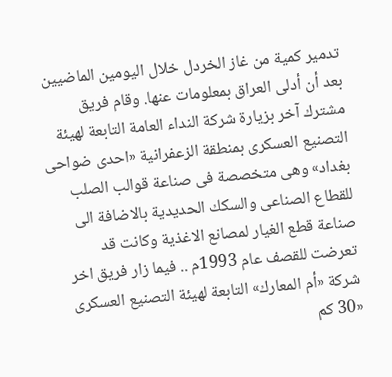تدمير كمية من غاز الخردل خلال اليومين الماضيين بعد أن أدلى العراق بمعلومات عنها. وقام فريق مشترك آخر بزيارة شركة النداء العامة التابعة لهيئة التصنيع العسكرى بمنطقة الزعفرانية «احدى ضواحى بغداد» وهى متخصصة فى صناعة قوالب الصلب للقطاع الصناعى والسكك الحديدية بالاضافة الى صناعة قطع الغيار لمصانع الاغذية وكانت قد تعرضت للقصف عام 1993م .. فيما زار فريق اخر شركة «أم المعارك» التابعة لهيئة التصنيع العسكرى «30 كم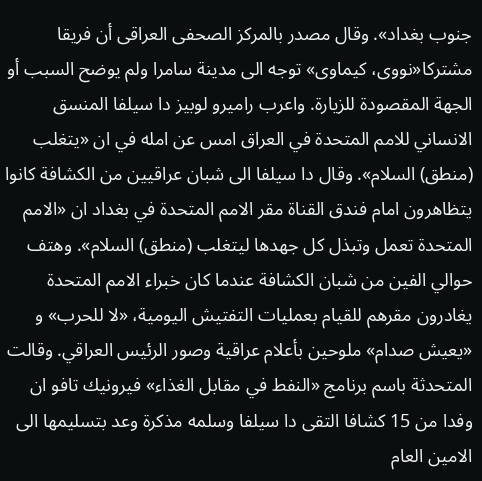جنوب بغداد». وقال مصدر بالمركز الصحفى العراقى أن فريقا مشتركا«نووى، كيماوى» توجه الى مدينة سامرا ولم يوضح السبب أو الجهة المقصودة للزيارة. واعرب راميرو لوبيز دا سيلفا المنسق الانساني للامم المتحدة في العراق امس عن امله في ان «يتغلب (منطق) السلام». وقال دا سيلفا الى شبان عراقيين من الكشافة كانوا يتظاهرون امام فندق القناة مقر الامم المتحدة في بغداد ان «الامم المتحدة تعمل وتبذل كل جهدها ليتغلب (منطق) السلام». وهتف حوالي الفين من شبان الكشافة عندما كان خبراء الامم المتحدة يغادرون مقرهم للقيام بعمليات التفتيش اليومية، «لا للحرب» و «يعيش صدام» ملوحين بأعلام عراقية وصور الرئيس العراقي. وقالت المتحدثة باسم برنامج «النفط في مقابل الغذاء» فيرونيك تافو ان وفدا من 15 كشافا التقى دا سيلفا وسلمه مذكرة وعد بتسليمها الى الامين العام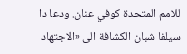للامم المتحدة كوفي عنان. ودعا دا سيلفا شبان الكشافة الى «الاجتهاد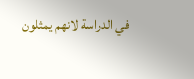في الدراسة لانهم يمثلون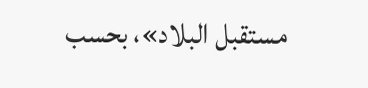مستقبل البلاد»، بحسب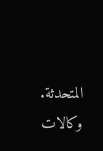المتحدثة. وكالات